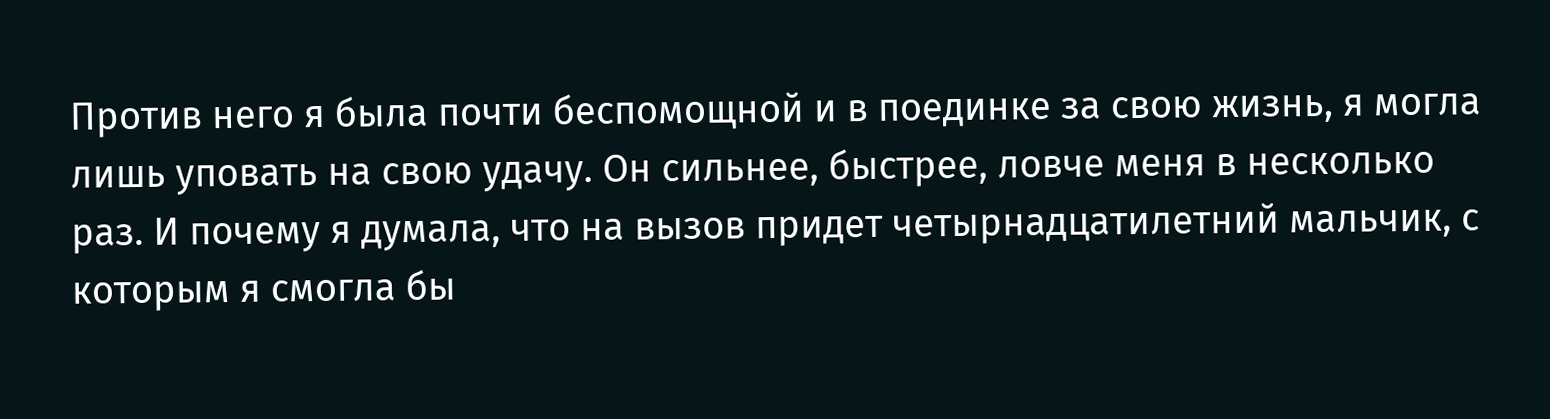Против него я была почти беспомощной и в поединке за свою жизнь, я могла лишь уповать на свою удачу. Он сильнее, быстрее, ловче меня в несколько раз. И почему я думала, что на вызов придет четырнадцатилетний мальчик, с которым я смогла бы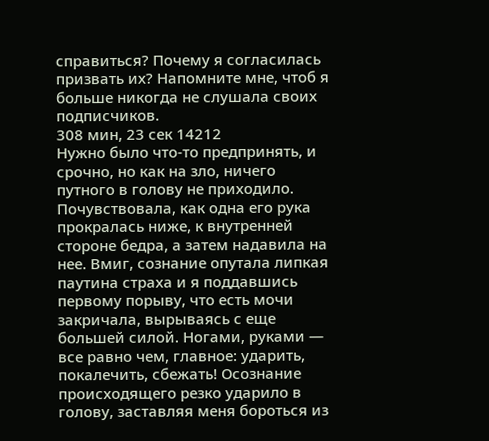справиться? Почему я согласилась призвать их? Напомните мне, чтоб я больше никогда не слушала своих подписчиков.
308 мин, 23 сек 14212
Нужно было что-то предпринять, и срочно, но как на зло, ничего путного в голову не приходило. Почувствовала, как одна его рука прокралась ниже, к внутренней стороне бедра, а затем надавила на нее. Вмиг, сознание опутала липкая паутина страха и я поддавшись первому порыву, что есть мочи закричала, вырываясь с еще большей силой. Ногами, руками — все равно чем, главное: ударить, покалечить, сбежать! Осознание происходящего резко ударило в голову, заставляя меня бороться из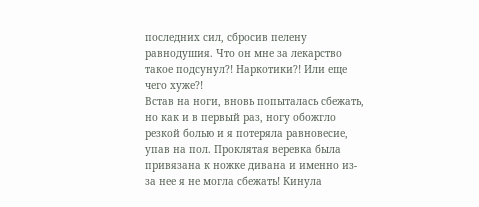последних сил, сбросив пелену равнодушия. Что он мне за лекарство такое подсунул?! Наркотики?! Или еще чего хуже?!
Встав на ноги, вновь попыталась сбежать, но как и в первый раз, ногу обожгло резкой болью и я потеряла равновесие, упав на пол. Проклятая веревка была привязана к ножке дивана и именно из-за нее я не могла сбежать! Кинула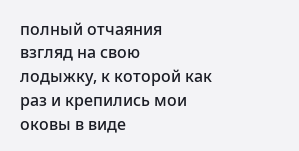полный отчаяния взгляд на свою лодыжку, к которой как раз и крепились мои оковы в виде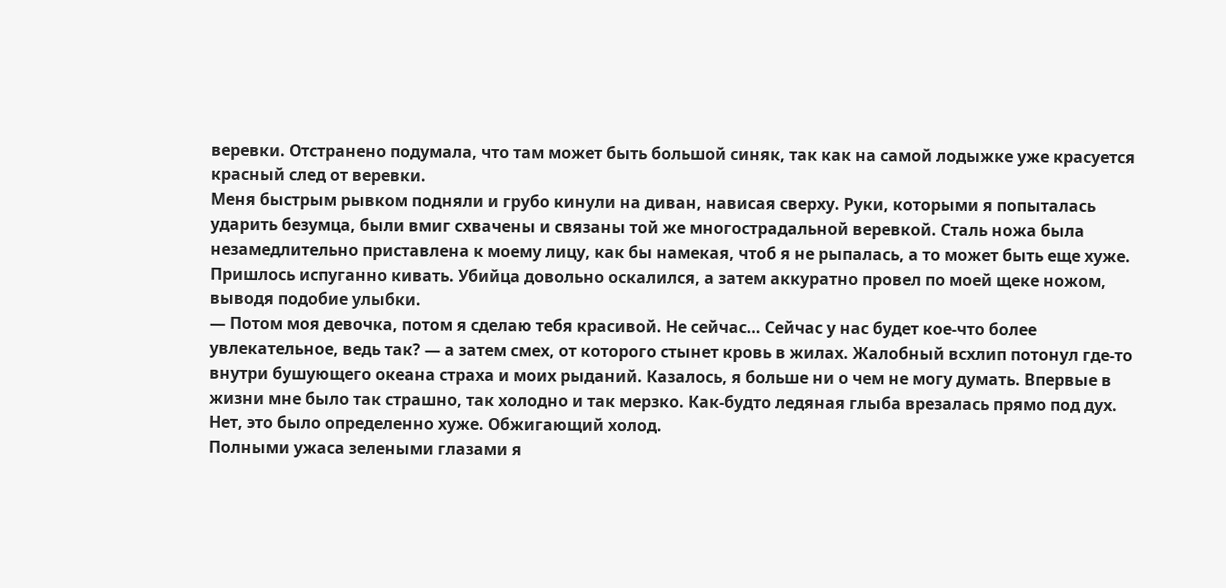веревки. Отстранено подумала, что там может быть большой синяк, так как на самой лодыжке уже красуется красный след от веревки.
Меня быстрым рывком подняли и грубо кинули на диван, нависая сверху. Руки, которыми я попыталась ударить безумца, были вмиг схвачены и связаны той же многострадальной веревкой. Сталь ножа была незамедлительно приставлена к моему лицу, как бы намекая, чтоб я не рыпалась, а то может быть еще хуже. Пришлось испуганно кивать. Убийца довольно оскалился, а затем аккуратно провел по моей щеке ножом, выводя подобие улыбки.
— Потом моя девочка, потом я сделаю тебя красивой. Не сейчас… Сейчас у нас будет кое-что более увлекательное, ведь так? — а затем смех, от которого стынет кровь в жилах. Жалобный всхлип потонул где-то внутри бушующего океана страха и моих рыданий. Казалось, я больше ни о чем не могу думать. Впервые в жизни мне было так страшно, так холодно и так мерзко. Как-будто ледяная глыба врезалась прямо под дух. Нет, это было определенно хуже. Обжигающий холод.
Полными ужаса зелеными глазами я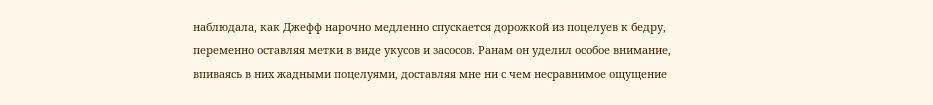наблюдала, как Джефф нарочно медленно спускается дорожкой из поцелуев к бедру, переменно оставляя метки в виде укусов и засосов. Ранам он уделил особое внимание, впиваясь в них жадными поцелуями, доставляя мне ни с чем несравнимое ощущение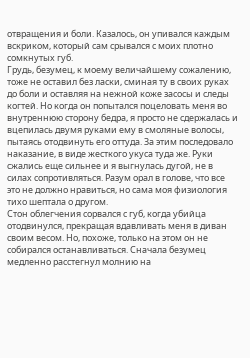отвращения и боли. Казалось, он упивался каждым вскриком, который сам срывался с моих плотно сомкнутых губ.
Грудь, безумец, к моему величайшему сожалению, тоже не оставил без ласки, сминая ту в своих руках до боли и оставляя на нежной коже засосы и следы когтей. Но когда он попытался поцеловать меня во внутреннюю сторону бедра, я просто не сдержалась и вцепилась двумя руками ему в смоляные волосы, пытаясь отодвинуть его оттуда. За этим последовало наказание, в виде жесткого укуса туда же. Руки сжались еще сильнее и я выгнулась дугой, не в силах сопротивляться. Разум орал в голове, что все это не должно нравиться, но сама моя физиология тихо шептала о другом.
Стон облегчения сорвался с губ, когда убийца отодвинулся, прекращая вдавливать меня в диван своим весом. Но, похоже, только на этом он не собирался останавливаться. Сначала безумец медленно расстегнул молнию на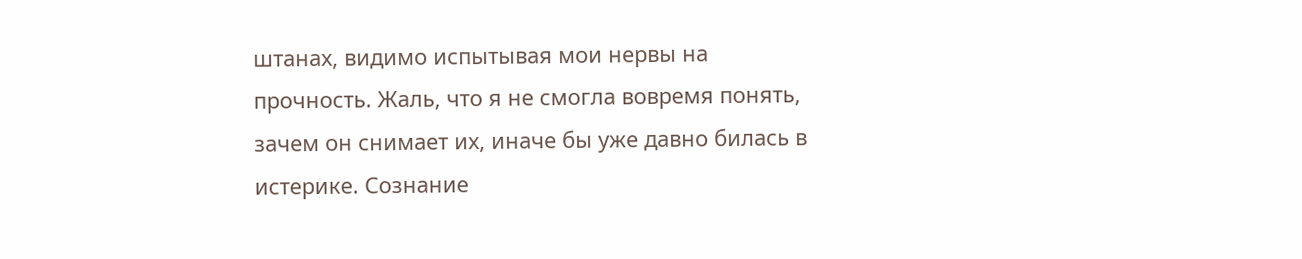штанах, видимо испытывая мои нервы на прочность. Жаль, что я не смогла вовремя понять, зачем он снимает их, иначе бы уже давно билась в истерике. Сознание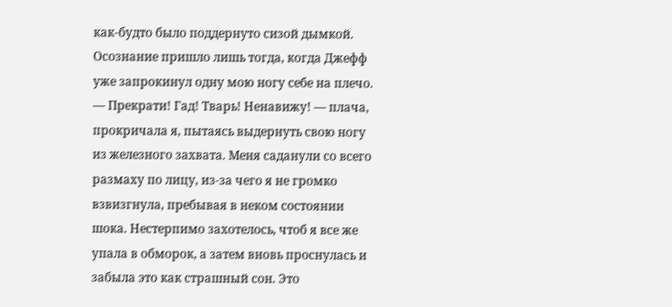как-будто было поддернуто сизой дымкой. Осознание пришло лишь тогда, когда Джефф уже запрокинул одну мою ногу себе на плечо.
— Прекрати! Гад! Тварь! Ненавижу! — плача, прокричала я, пытаясь выдернуть свою ногу из железного захвата. Меня саданули со всего размаху по лицу, из-за чего я не громко взвизгнула, пребывая в неком состоянии шока. Нестерпимо захотелось, чтоб я все же упала в обморок, а затем вновь проснулась и забыла это как страшный сон. Это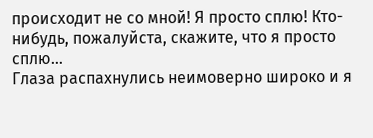происходит не со мной! Я просто сплю! Кто-нибудь, пожалуйста, скажите, что я просто сплю…
Глаза распахнулись неимоверно широко и я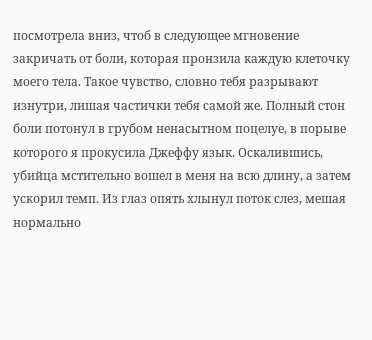посмотрела вниз, чтоб в следующее мгновение закричать от боли, которая пронзила каждую клеточку моего тела. Такое чувство, словно тебя разрывают изнутри, лишая частички тебя самой же. Полный стон боли потонул в грубом ненасытном поцелуе, в порыве которого я прокусила Джеффу язык. Оскалившись, убийца мстительно вошел в меня на всю длину, а затем ускорил темп. Из глаз опять хлынул поток слез, мешая нормально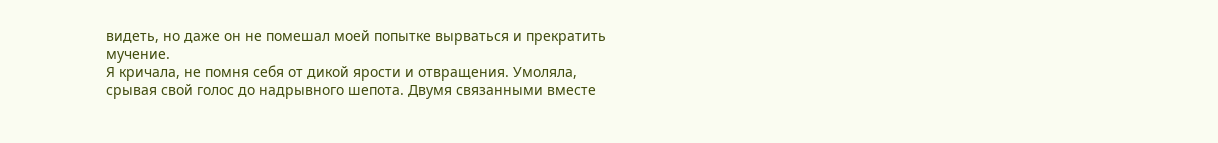видеть, но даже он не помешал моей попытке вырваться и прекратить мучение.
Я кричала, не помня себя от дикой ярости и отвращения. Умоляла, срывая свой голос до надрывного шепота. Двумя связанными вместе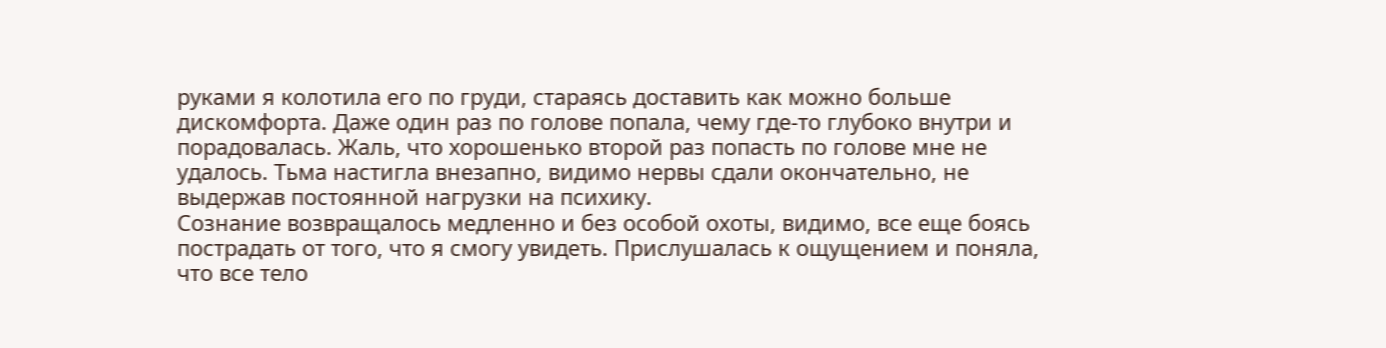руками я колотила его по груди, стараясь доставить как можно больше дискомфорта. Даже один раз по голове попала, чему где-то глубоко внутри и порадовалась. Жаль, что хорошенько второй раз попасть по голове мне не удалось. Тьма настигла внезапно, видимо нервы сдали окончательно, не выдержав постоянной нагрузки на психику.
Сознание возвращалось медленно и без особой охоты, видимо, все еще боясь пострадать от того, что я смогу увидеть. Прислушалась к ощущением и поняла, что все тело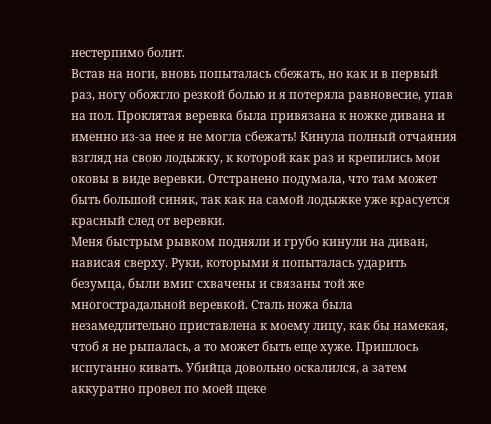нестерпимо болит.
Встав на ноги, вновь попыталась сбежать, но как и в первый раз, ногу обожгло резкой болью и я потеряла равновесие, упав на пол. Проклятая веревка была привязана к ножке дивана и именно из-за нее я не могла сбежать! Кинула полный отчаяния взгляд на свою лодыжку, к которой как раз и крепились мои оковы в виде веревки. Отстранено подумала, что там может быть большой синяк, так как на самой лодыжке уже красуется красный след от веревки.
Меня быстрым рывком подняли и грубо кинули на диван, нависая сверху. Руки, которыми я попыталась ударить безумца, были вмиг схвачены и связаны той же многострадальной веревкой. Сталь ножа была незамедлительно приставлена к моему лицу, как бы намекая, чтоб я не рыпалась, а то может быть еще хуже. Пришлось испуганно кивать. Убийца довольно оскалился, а затем аккуратно провел по моей щеке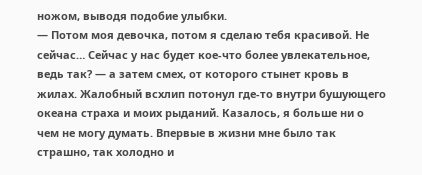ножом, выводя подобие улыбки.
— Потом моя девочка, потом я сделаю тебя красивой. Не сейчас… Сейчас у нас будет кое-что более увлекательное, ведь так? — а затем смех, от которого стынет кровь в жилах. Жалобный всхлип потонул где-то внутри бушующего океана страха и моих рыданий. Казалось, я больше ни о чем не могу думать. Впервые в жизни мне было так страшно, так холодно и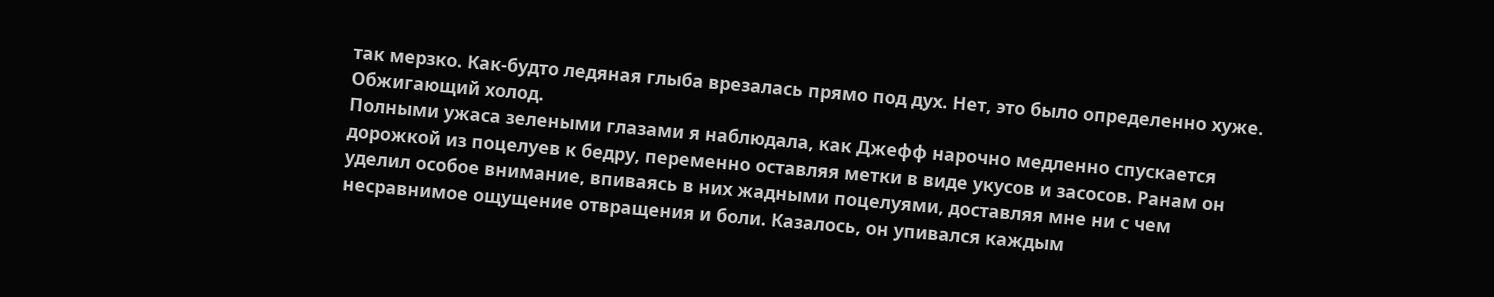так мерзко. Как-будто ледяная глыба врезалась прямо под дух. Нет, это было определенно хуже. Обжигающий холод.
Полными ужаса зелеными глазами я наблюдала, как Джефф нарочно медленно спускается дорожкой из поцелуев к бедру, переменно оставляя метки в виде укусов и засосов. Ранам он уделил особое внимание, впиваясь в них жадными поцелуями, доставляя мне ни с чем несравнимое ощущение отвращения и боли. Казалось, он упивался каждым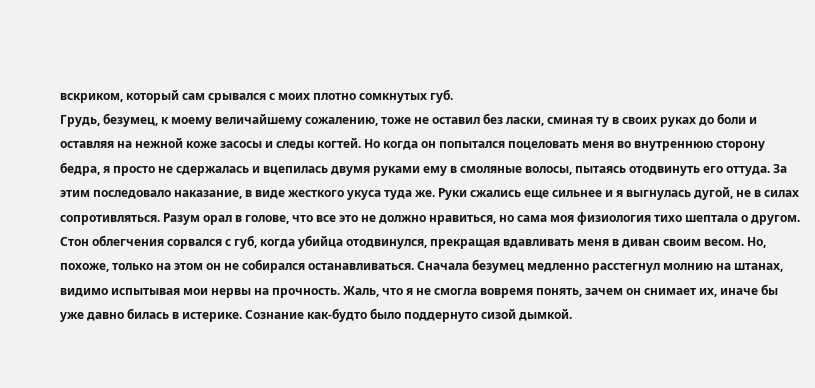вскриком, который сам срывался с моих плотно сомкнутых губ.
Грудь, безумец, к моему величайшему сожалению, тоже не оставил без ласки, сминая ту в своих руках до боли и оставляя на нежной коже засосы и следы когтей. Но когда он попытался поцеловать меня во внутреннюю сторону бедра, я просто не сдержалась и вцепилась двумя руками ему в смоляные волосы, пытаясь отодвинуть его оттуда. За этим последовало наказание, в виде жесткого укуса туда же. Руки сжались еще сильнее и я выгнулась дугой, не в силах сопротивляться. Разум орал в голове, что все это не должно нравиться, но сама моя физиология тихо шептала о другом.
Стон облегчения сорвался с губ, когда убийца отодвинулся, прекращая вдавливать меня в диван своим весом. Но, похоже, только на этом он не собирался останавливаться. Сначала безумец медленно расстегнул молнию на штанах, видимо испытывая мои нервы на прочность. Жаль, что я не смогла вовремя понять, зачем он снимает их, иначе бы уже давно билась в истерике. Сознание как-будто было поддернуто сизой дымкой.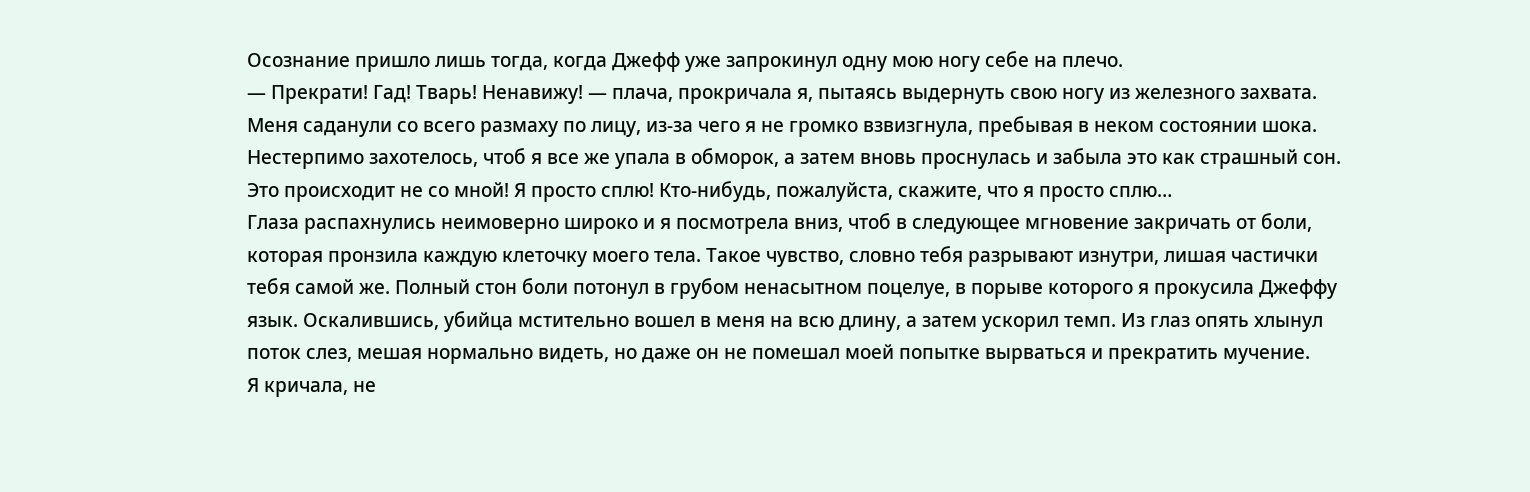Осознание пришло лишь тогда, когда Джефф уже запрокинул одну мою ногу себе на плечо.
— Прекрати! Гад! Тварь! Ненавижу! — плача, прокричала я, пытаясь выдернуть свою ногу из железного захвата. Меня саданули со всего размаху по лицу, из-за чего я не громко взвизгнула, пребывая в неком состоянии шока. Нестерпимо захотелось, чтоб я все же упала в обморок, а затем вновь проснулась и забыла это как страшный сон. Это происходит не со мной! Я просто сплю! Кто-нибудь, пожалуйста, скажите, что я просто сплю…
Глаза распахнулись неимоверно широко и я посмотрела вниз, чтоб в следующее мгновение закричать от боли, которая пронзила каждую клеточку моего тела. Такое чувство, словно тебя разрывают изнутри, лишая частички тебя самой же. Полный стон боли потонул в грубом ненасытном поцелуе, в порыве которого я прокусила Джеффу язык. Оскалившись, убийца мстительно вошел в меня на всю длину, а затем ускорил темп. Из глаз опять хлынул поток слез, мешая нормально видеть, но даже он не помешал моей попытке вырваться и прекратить мучение.
Я кричала, не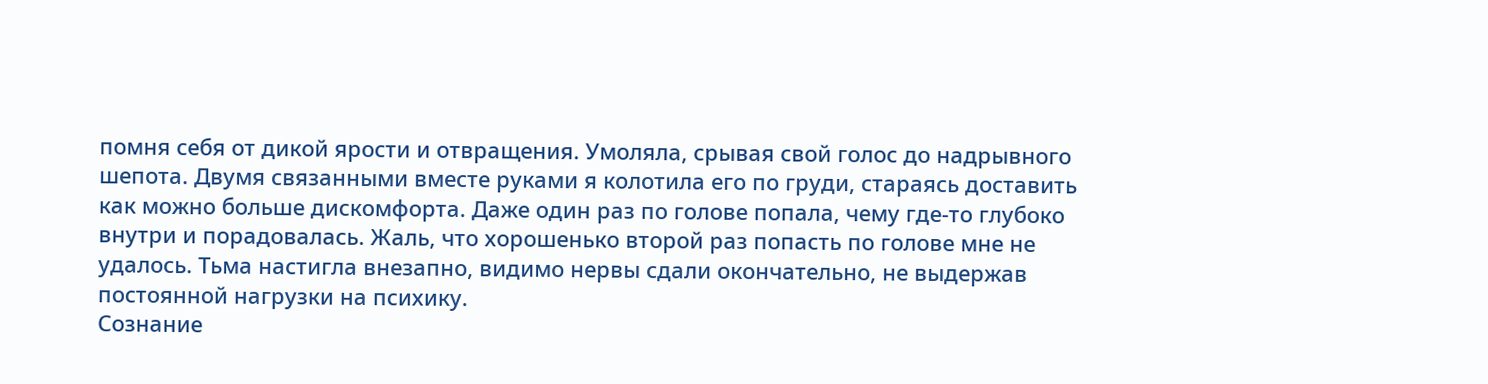помня себя от дикой ярости и отвращения. Умоляла, срывая свой голос до надрывного шепота. Двумя связанными вместе руками я колотила его по груди, стараясь доставить как можно больше дискомфорта. Даже один раз по голове попала, чему где-то глубоко внутри и порадовалась. Жаль, что хорошенько второй раз попасть по голове мне не удалось. Тьма настигла внезапно, видимо нервы сдали окончательно, не выдержав постоянной нагрузки на психику.
Сознание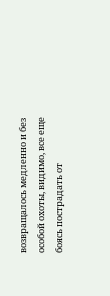возвращалось медленно и без особой охоты, видимо, все еще боясь пострадать от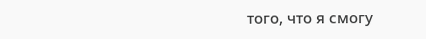того, что я смогу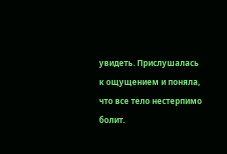увидеть. Прислушалась к ощущением и поняла, что все тело нестерпимо болит.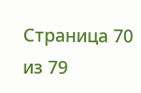Страница 70 из 79